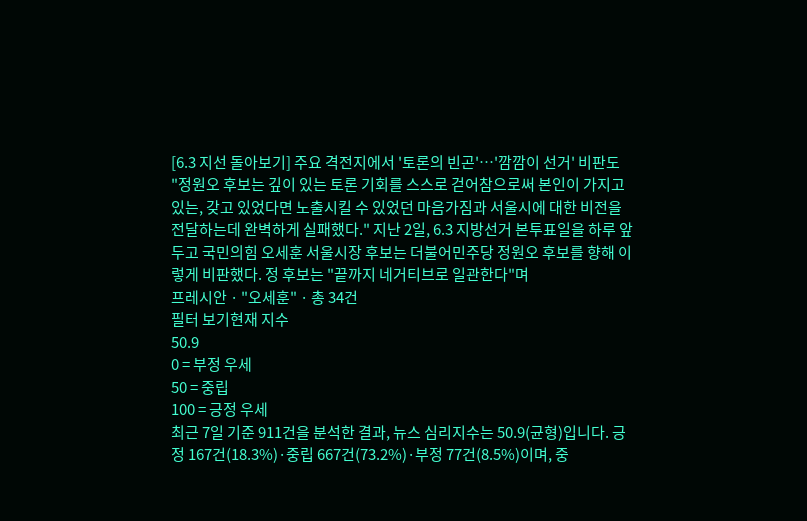[6.3 지선 돌아보기] 주요 격전지에서 '토론의 빈곤'…'깜깜이 선거' 비판도
"정원오 후보는 깊이 있는 토론 기회를 스스로 걷어참으로써 본인이 가지고 있는, 갖고 있었다면 노출시킬 수 있었던 마음가짐과 서울시에 대한 비전을 전달하는데 완벽하게 실패했다." 지난 2일, 6.3 지방선거 본투표일을 하루 앞두고 국민의힘 오세훈 서울시장 후보는 더불어민주당 정원오 후보를 향해 이렇게 비판했다. 정 후보는 "끝까지 네거티브로 일관한다"며
프레시안 · "오세훈" · 총 34건
필터 보기현재 지수
50.9
0 = 부정 우세
50 = 중립
100 = 긍정 우세
최근 7일 기준 911건을 분석한 결과, 뉴스 심리지수는 50.9(균형)입니다. 긍정 167건(18.3%)·중립 667건(73.2%)·부정 77건(8.5%)이며, 중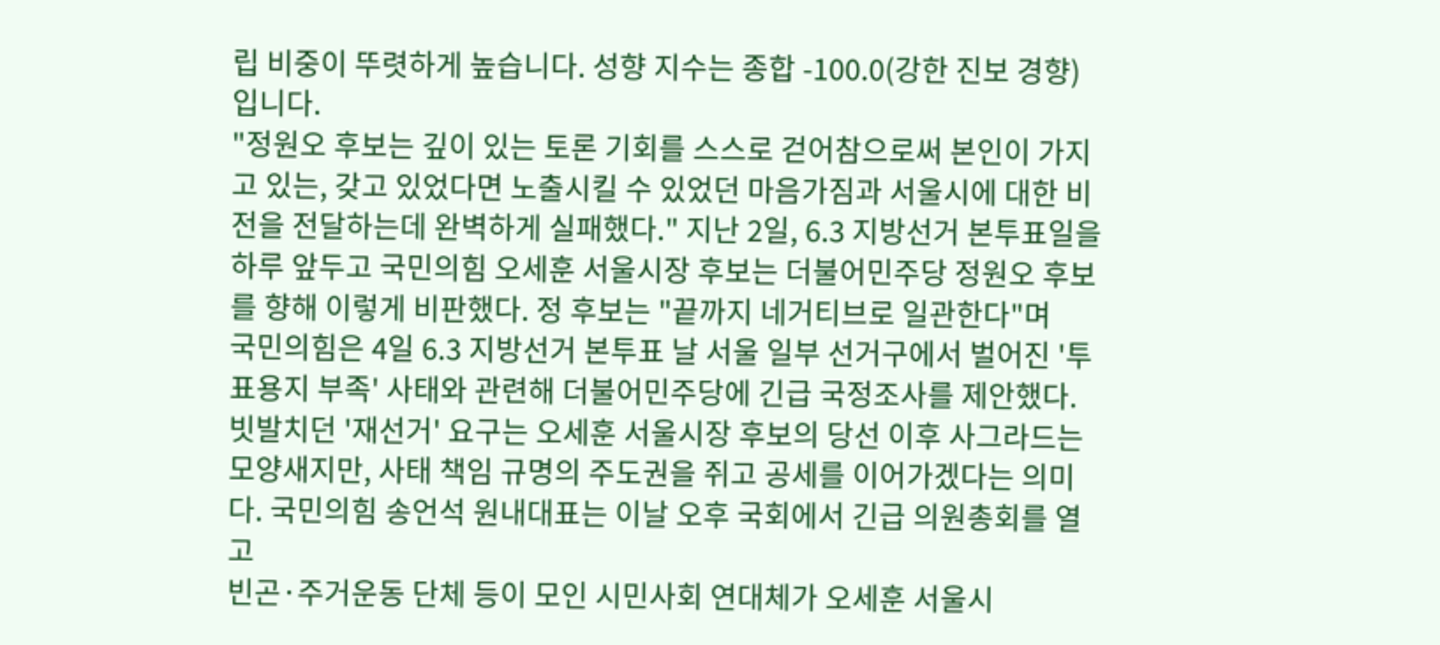립 비중이 뚜렷하게 높습니다. 성향 지수는 종합 -100.0(강한 진보 경향)입니다.
"정원오 후보는 깊이 있는 토론 기회를 스스로 걷어참으로써 본인이 가지고 있는, 갖고 있었다면 노출시킬 수 있었던 마음가짐과 서울시에 대한 비전을 전달하는데 완벽하게 실패했다." 지난 2일, 6.3 지방선거 본투표일을 하루 앞두고 국민의힘 오세훈 서울시장 후보는 더불어민주당 정원오 후보를 향해 이렇게 비판했다. 정 후보는 "끝까지 네거티브로 일관한다"며
국민의힘은 4일 6.3 지방선거 본투표 날 서울 일부 선거구에서 벌어진 '투표용지 부족' 사태와 관련해 더불어민주당에 긴급 국정조사를 제안했다. 빗발치던 '재선거' 요구는 오세훈 서울시장 후보의 당선 이후 사그라드는 모양새지만, 사태 책임 규명의 주도권을 쥐고 공세를 이어가겠다는 의미다. 국민의힘 송언석 원내대표는 이날 오후 국회에서 긴급 의원총회를 열고
빈곤·주거운동 단체 등이 모인 시민사회 연대체가 오세훈 서울시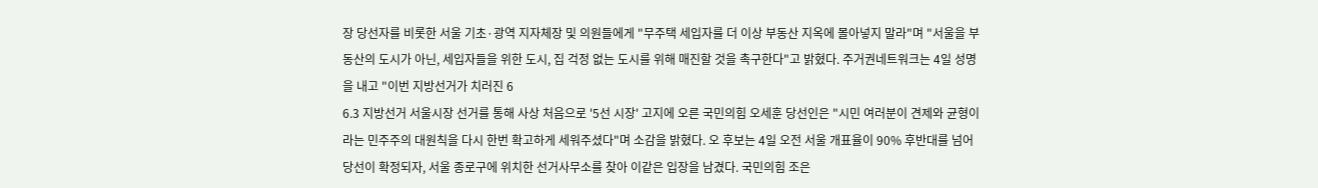장 당선자를 비롯한 서울 기초·광역 지자체장 및 의원들에게 "무주택 세입자를 더 이상 부동산 지옥에 몰아넣지 말라"며 "서울을 부동산의 도시가 아닌, 세입자들을 위한 도시, 집 걱정 없는 도시를 위해 매진할 것을 촉구한다"고 밝혔다. 주거권네트워크는 4일 성명을 내고 "이번 지방선거가 치러진 6
6.3 지방선거 서울시장 선거를 통해 사상 처음으로 '5선 시장' 고지에 오른 국민의힘 오세훈 당선인은 "시민 여러분이 견제와 균형이라는 민주주의 대원칙을 다시 한번 확고하게 세워주셨다"며 소감을 밝혔다. 오 후보는 4일 오전 서울 개표율이 90% 후반대를 넘어 당선이 확정되자, 서울 종로구에 위치한 선거사무소를 찾아 이같은 입장을 남겼다. 국민의힘 조은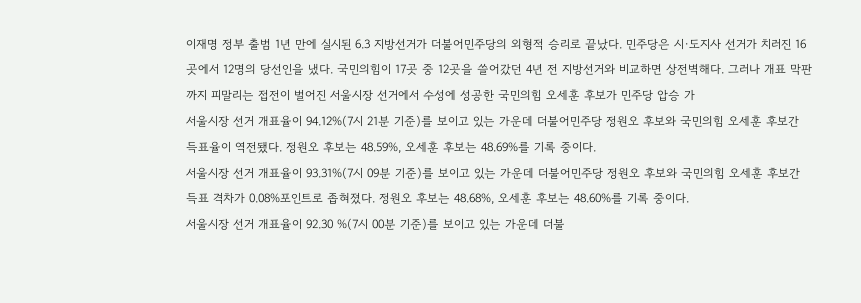이재명 정부 출범 1년 만에 실시된 6.3 지방선거가 더불어민주당의 외형적 승리로 끝났다. 민주당은 시·도지사 선거가 치러진 16곳에서 12명의 당선인을 냈다. 국민의힘이 17곳 중 12곳을 쓸어갔던 4년 전 지방선거와 비교하면 상전벽해다. 그러나 개표 막판까지 피말리는 접전이 벌어진 서울시장 선거에서 수성에 성공한 국민의힘 오세훈 후보가 민주당 압승 가
서울시장 선거 개표율이 94.12%(7시 21분 기준)를 보이고 있는 가운데 더불어민주당 정원오 후보와 국민의힘 오세훈 후보간 득표율이 역전됐다. 정원오 후보는 48.59%, 오세훈 후보는 48.69%를 기록 중이다.
서울시장 선거 개표율이 93.31%(7시 09분 기준)를 보이고 있는 가운데 더불어민주당 정원오 후보와 국민의힘 오세훈 후보간 득표 격차가 0.08%포인트로 좁혀졌다. 정원오 후보는 48.68%, 오세훈 후보는 48.60%를 기록 중이다.
서울시장 선거 개표율이 92.30 %(7시 00분 기준)를 보이고 있는 가운데 더불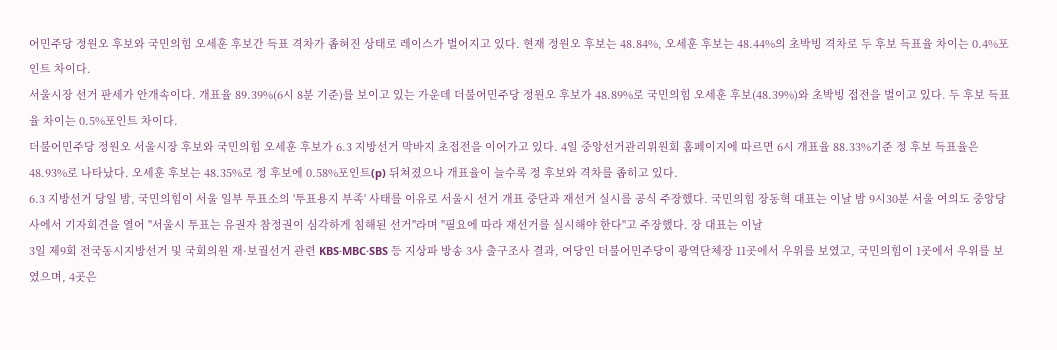어민주당 정원오 후보와 국민의힘 오세훈 후보간 득표 격차가 좁혀진 상태로 레이스가 벌어지고 있다. 현재 정원오 후보는 48.84%, 오세훈 후보는 48.44%의 초박빙 격차로 두 후보 득표율 차이는 0.4%포인트 차이다.
서울시장 선거 판세가 안개속이다. 개표율 89.39%(6시 8분 기준)를 보이고 있는 가운데 더불어민주당 정원오 후보가 48.89%로 국민의힘 오세훈 후보(48.39%)와 초박빙 접전을 벌이고 있다. 두 후보 득표율 차이는 0.5%포인트 차이다.
더불어민주당 정원오 서울시장 후보와 국민의힘 오세훈 후보가 6.3 지방선거 막바지 초접전을 이어가고 있다. 4일 중앙선거관리위원회 홈페이지에 따르면 6시 개표율 88.33%기준 정 후보 득표율은 48.93%로 나타났다. 오세훈 후보는 48.35%로 정 후보에 0.58%포인트(p) 뒤쳐졌으나 개표율이 늘수록 정 후보와 격차를 좁히고 있다.
6.3 지방선거 당일 밤, 국민의힘이 서울 일부 투표소의 '투표용지 부족' 사태를 이유로 서울시 선거 개표 중단과 재선거 실시를 공식 주장했다. 국민의힘 장동혁 대표는 이날 밤 9시30분 서울 여의도 중앙당사에서 기자회견을 열어 "서울시 투표는 유권자 참정권이 심각하게 침해된 선거"라며 "필요에 따라 재선거를 실시해야 한다"고 주장했다. 장 대표는 이날
3일 제9회 전국동시지방선거 및 국회의원 재·보궐선거 관련 KBS·MBC·SBS 등 지상파 방송 3사 출구조사 결과, 여당인 더불어민주당이 광역단체장 11곳에서 우위를 보였고, 국민의힘이 1곳에서 우위를 보였으며, 4곳은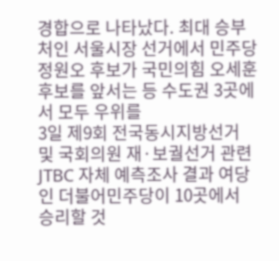경합으로 나타났다. 최대 승부처인 서울시장 선거에서 민주당 정원오 후보가 국민의힘 오세훈 후보를 앞서는 등 수도권 3곳에서 모두 우위를
3일 제9회 전국동시지방선거 및 국회의원 재·보궐선거 관련 JTBC 자체 예측조사 결과 여당인 더불어민주당이 10곳에서 승리할 것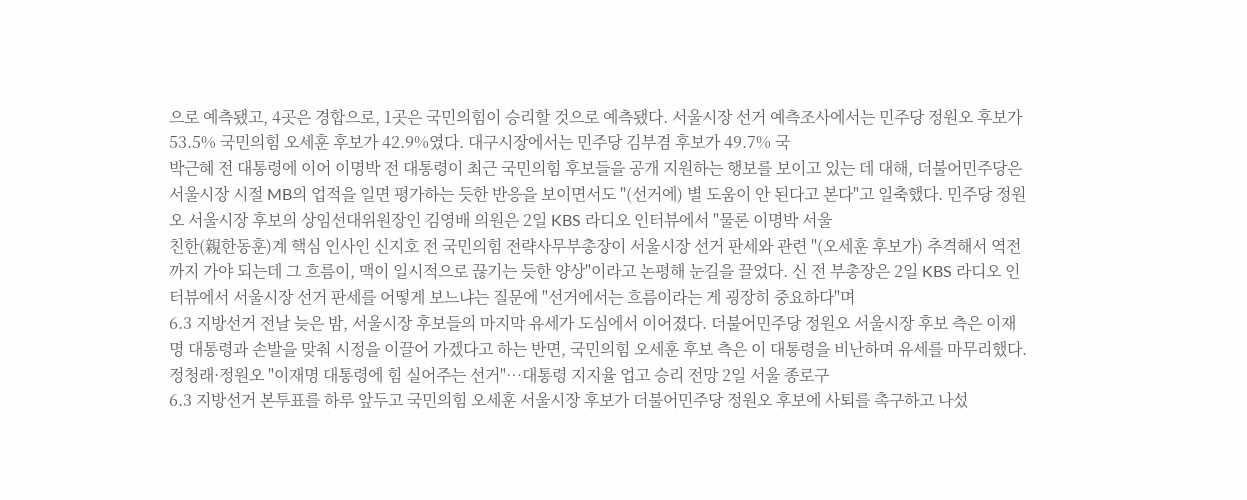으로 예측됐고, 4곳은 경합으로, 1곳은 국민의힘이 승리할 것으로 예측됐다. 서울시장 선거 예측조사에서는 민주당 정원오 후보가 53.5% 국민의힘 오세훈 후보가 42.9%였다. 대구시장에서는 민주당 김부겸 후보가 49.7% 국
박근혜 전 대통령에 이어 이명박 전 대통령이 최근 국민의힘 후보들을 공개 지원하는 행보를 보이고 있는 데 대해, 더불어민주당은 서울시장 시절 MB의 업적을 일면 평가하는 듯한 반응을 보이면서도 "(선거에) 별 도움이 안 된다고 본다"고 일축했다. 민주당 정원오 서울시장 후보의 상임선대위원장인 김영배 의원은 2일 KBS 라디오 인터뷰에서 "물론 이명박 서울
친한(親한동훈)계 핵심 인사인 신지호 전 국민의힘 전략사무부총장이 서울시장 선거 판세와 관련 "(오세훈 후보가) 추격해서 역전까지 가야 되는데 그 흐름이, 맥이 일시적으로 끊기는 듯한 양상"이라고 논평해 눈길을 끌었다. 신 전 부총장은 2일 KBS 라디오 인터뷰에서 서울시장 선거 판세를 어떻게 보느냐는 질문에 "선거에서는 흐름이라는 게 굉장히 중요하다"며
6.3 지방선거 전날 늦은 밤, 서울시장 후보들의 마지막 유세가 도심에서 이어졌다. 더불어민주당 정원오 서울시장 후보 측은 이재명 대통령과 손발을 맞춰 시정을 이끌어 가겠다고 하는 반면, 국민의힘 오세훈 후보 측은 이 대통령을 비난하며 유세를 마무리했다. 정청래·정원오 "이재명 대통령에 힘 실어주는 선거"…대통령 지지율 업고 승리 전망 2일 서울 종로구
6.3 지방선거 본투표를 하루 앞두고 국민의힘 오세훈 서울시장 후보가 더불어민주당 정원오 후보에 사퇴를 촉구하고 나섰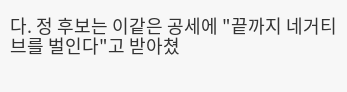다. 정 후보는 이같은 공세에 "끝까지 네거티브를 벌인다"고 받아쳤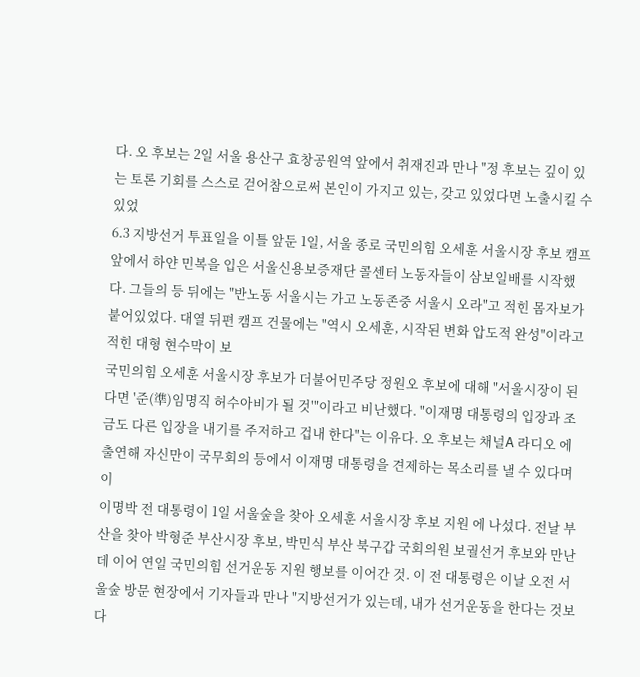다. 오 후보는 2일 서울 용산구 효창공원역 앞에서 취재진과 만나 "정 후보는 깊이 있는 토론 기회를 스스로 걷어참으로써 본인이 가지고 있는, 갖고 있었다면 노출시킬 수 있었
6.3 지방선거 투표일을 이틀 앞둔 1일, 서울 종로 국민의힘 오세훈 서울시장 후보 캠프 앞에서 하얀 민복을 입은 서울신용보증재단 콜센터 노동자들이 삼보일배를 시작했다. 그들의 등 뒤에는 "반노동 서울시는 가고 노동존중 서울시 오라"고 적힌 몸자보가 붙어있었다. 대열 뒤편 캠프 건물에는 "역시 오세훈, 시작된 변화 압도적 완성"이라고 적힌 대형 현수막이 보
국민의힘 오세훈 서울시장 후보가 더불어민주당 정원오 후보에 대해 "서울시장이 된다면 '준(準)임명직 허수아비가 될 것'"이라고 비난했다. "이재명 대통령의 입장과 조금도 다른 입장을 내기를 주저하고 겁내 한다"는 이유다. 오 후보는 채널A 라디오 에 출연해 자신만이 국무회의 등에서 이재명 대통령을 견제하는 목소리를 낼 수 있다며 이
이명박 전 대통령이 1일 서울숲을 찾아 오세훈 서울시장 후보 지원 에 나섰다. 전날 부산을 찾아 박형준 부산시장 후보, 박민식 부산 북구갑 국회의원 보궐선거 후보와 만난 데 이어 연일 국민의힘 선거운동 지원 행보를 이어간 것. 이 전 대통령은 이날 오전 서울숲 방문 현장에서 기자들과 만나 "지방선거가 있는데, 내가 선거운동을 한다는 것보다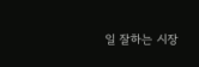일 잘하는 시장